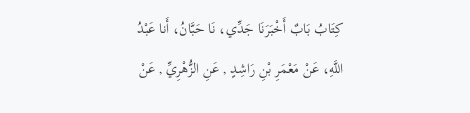كِتَابُ بَابٌ أَخْبَرَنَا جَدِّي، نَا حَبَّانُ، أَنا عَبْدُ اللَّهِ، عَنْ مَعْمَرِ بْنِ رَاشِدٍ , عَنِ الزُّهْرِيِّ , عَنْ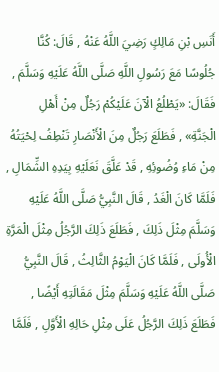أَنَسِ بْنِ مَالِكٍ رَضِيَ اللَّهُ عَنْهُ , قَالَ: كُنَّا جُلُوسًا مَعَ رَسُولِ اللَّهِ صَلَّى اللَّهُ عَلَيْهِ وَسَلَّمَ , فَقَالَ: «يَطْلُعُ الْآنَ عَلَيْكُمْ رَجُلٌ مِنْ أَهْلِ الْجَنَّةِ» , فَطَلَعَ رَجُلٌ مِنَ الْأَنْصَارِ تَنْطِفُ لِحْيَتُهُ مِنْ مَاءِ وُضُوئِهِ , قَدْ عَلَّقَ نَعَلَيْهِ بِيَدِهِ الشِّمَالِ , فَلَمَّا كَانَ الْغَدُ , قَالَ النَّبِيُّ صَلَّى اللَّهُ عَلَيْهِ وَسَلَّمَ مِثْلَ ذَلِكَ , فَطَلَعَ ذَلِكَ الرَّجُلُ مِثْلَ الْمَرَّةِ الْأُولَى , فَلَمَّا كَانَ الْيَوْمُ الثَّالِثُ , قَالَ النَّبِيُّ صَلَّى اللَّهُ عَلَيْهِ وَسَلَّمَ مِثْلَ مَقَالَتِهِ أَيْضًا , فَطَلَعَ ذَلِكَ الرَّجُلُ عَلَى مِثْلِ حَالِهِ الْأَوَّلِ , فَلَمَّا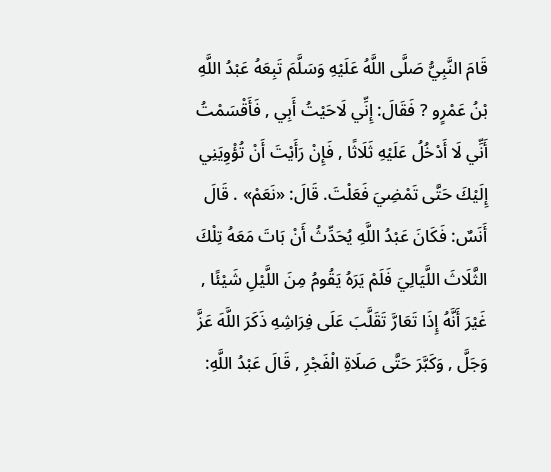قَامَ النَّبِيُّ صَلَّى اللَّهُ عَلَيْهِ وَسَلَّمَ تَبِعَهُ عَبْدُ اللَّهِ بْنُ عَمْرٍو ? فَقَالَ: إِنِّي لَاحَيْتُ أَبِي , فَأَقْسَمْتُ أَنِّي لَا أَدْخُلُ عَلَيْهِ ثَلَاثًا , فَإِنْ رَأَيْتَ أَنْ تُؤْوِيَنِي إِلَيْكَ حَتَّى تَمْضِيَ فَعَلْتَ. قَالَ: «نَعَمْ» . قَالَ أَنَسٌ: فَكَانَ عَبْدُ اللَّهِ يُحَدِّثُ أَنْ بَاتَ مَعَهُ تِلْكَ الثَّلَاثَ اللَّيَالِيَ فَلَمْ يَرَهُ يَقُومُ مِنَ اللَّيْلِ شَيْئًا , غَيْرَ أَنَّهُ إِذَا تَعَارَّ تَقَلَّبَ عَلَى فِرَاشِهِ ذَكَرَ اللَّهَ عَزَّ وَجَلَّ , وَكَبَّرَ حَتَّى صَلَاةِ الْفَجْرِ , قَالَ عَبْدُ اللَّهِ: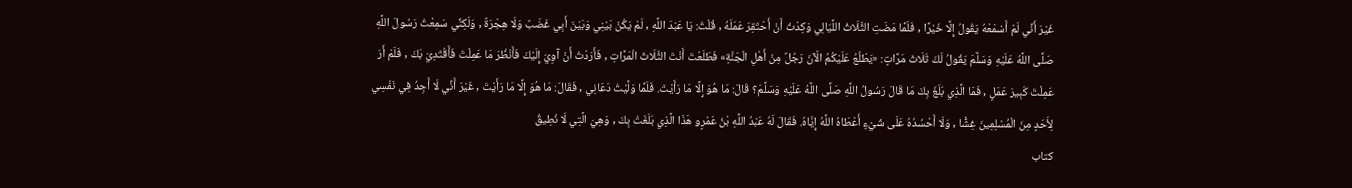غَيْرَ أَنِّي لَمْ أَسْمَعْهُ يَقُولُ إِلَّا خَيْرًا , فَلَمَّا مَضَتِ الثَّلَاثُ اللَّيَالِي وَكِدْتُ أَنْ أَحْتَقِرَ عَمَلَهُ , قُلْتُ: يَا عَبْدَ اللَّهِ , لَمْ يَكُنْ بَيْنِي وَبَيْنَ أَبِي غَضَبٌ وَلَا هِجْرَةٌ , وَلَكِنِّي سَمِعْتُ رَسُولَ اللَّهِ صَلَّى اللَّهُ عَلَيْهِ وَسَلَّمَ يَقُولُ لَكَ ثَلَاثَ مَرَّاتٍ: «يَطْلُعُ عَلَيْكُمُ الْآنَ رَجُلٌ مِنْ أَهْلِ الْجَنَّةِ» فَطَلَعْتَ أَنْتَ الثَّلَاثَ الْمَرَّاتِ , فَأَرَدْتُ أَنْ آوِيَ إِلَيْكَ فَأَنْظُرَ مَا عَمِلْتَ فَأَقْتَدِيَ بَكَ , فَلَمْ أَرَ عَمِلْتَ كَبِيرَ عَمَلٍ , فَمَا الَّذِي بَلَغَ بِكَ مَا قَالَ رَسُولُ اللَّهِ صَلَّى اللَّهُ عَلَيْهِ وَسَلَّمَ؟ قَالَ: مَا هُوَ إِلَّا مَا رَأَيْتَ. فَلَمَّا وَلَّيْتُ دَعَانِي , فَقَالَ: مَا هُوَ إِلَّا مَا رَأَيْتَ , غَيْرَ أَنِّي لَا أَجِدُ فِي نَفْسِي لِأَحَدٍ مِنَ الْمُسْلِمِينَ غِشًّا , وَلَا أَحْسُدُهُ عَلَى شَيْءٍ أَعْطَاهُ اللَّهُ إِيَّاهُ. فَقَالَ لَهُ عَبْدُ اللَّهِ بْنُ عَمْرٍو هَذَا الَّذِي بَلَغَتْ بِكَ , وَهِيَ الَّتِي لَا نُطِيقُ
کتاب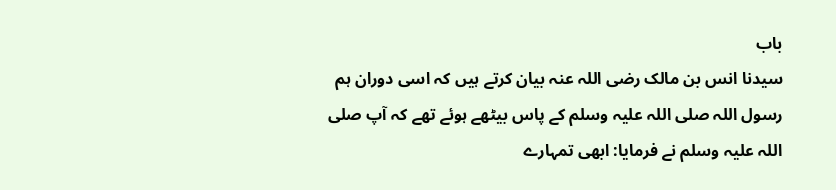باب
سیدنا انس بن مالک رضی اللہ عنہ بیان کرتے ہیں کہ اسی دوران ہم رسول اللہ صلی اللہ علیہ وسلم کے پاس بیٹھے ہوئے تھے کہ آپ صلی اللہ علیہ وسلم نے فرمایا: ابھی تمہارے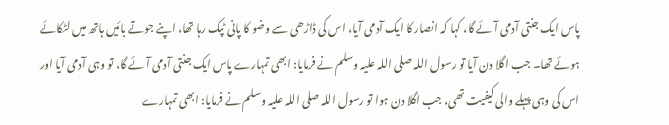پاس ایک جنتی آدمی آئے گا، کہا کہ انصار کا ایک آدمی آیا، اس کی ڈاڑھی سے وضو کا پانی ٹپک رہا تھا، اپنے جوتے بائیں ہاتھ میں لٹکائے ہوئے تھا۔ جب اگلا دن آیا تو رسول اللہ صلی اللہ علیہ وسلم نے فرمایا: ابھی تمہارے پاس ایک جنتی آدمی آئے گا، تو وہی آدمی آیا اور اس کی وہی پہلے والی کیفیت تھی، جب اگلا دن ہوا تو رسول اللہ صلی اللہ علیہ وسلم نے فرمایا: ابھی تمہارے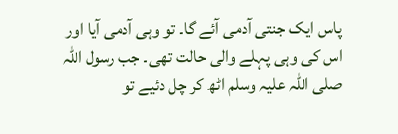پاس ایک جنتی آدمی آئے گا۔ تو وہی آدمی آیا اور اس کی وہی پہلے والی حالت تھی۔ جب رسول اللہ صلی اللہ علیہ وسلم اٹھ کر چل دئیے تو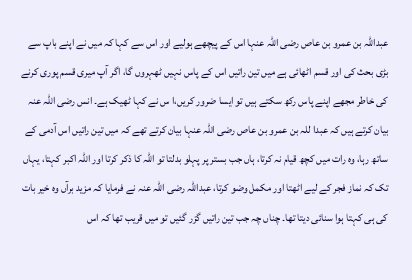عبداللہ بن عمرو بن عاص رضی اللہ عنہا اس کے پیچھے ہولیے اور اس سے کہا کہ میں نے اپنے باپ سے بڑی بحث کی اور قسم اٹھائی ہے میں تین راتیں اس کے پاس نہیں ٹھہروں گا، اگر آپ میری قسم پوری کرنے کی خاطر مجھے اپنے پاس رکھ سکتے ہیں تو ایسا ضرور کریں،ا س نے کہا ٹھیک ہے۔ انس رضی اللہ عنہ بیان کرتے ہیں کہ عبدا للہ بن عمرو بن عاص رضی اللہ عنہا بیان کرتے تھے کہ میں تین راتیں اس آدمی کے ساتھ رہا، وہ رات میں کچھ قیام نہ کرتا، ہاں جب بستر پر پہلو بدلتا تو اللہ کا ذکر کرتا اور اللہ اکبر کہتا، یہاں تک کہ نماز فجر کے لیے اٹھتا اور مکمل وضو کرتا، عبداللہ رضی اللہ عنہ نے فرمایا کہ مزید برآں وہ خیر بات کی ہی کہتا ہوا سنائی دیتا تھا۔ چناں چہ جب تین راتیں گزر گئیں تو میں قریب تھا کہ اس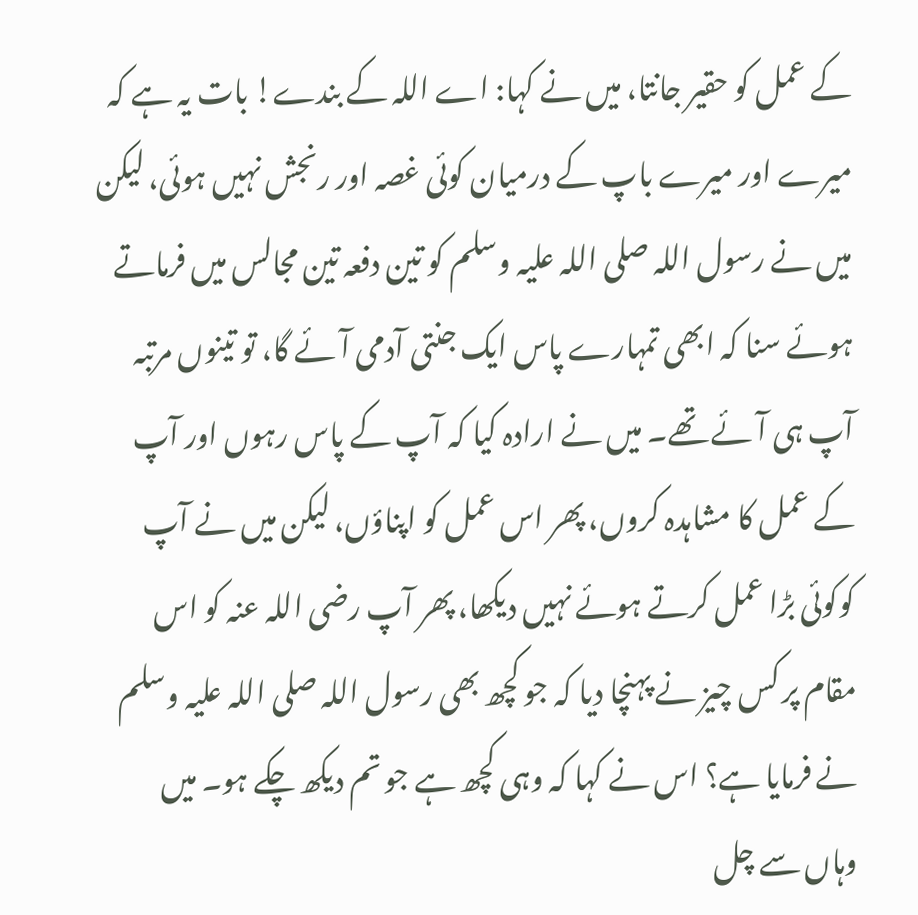کے عمل کو حقیر جانتا، میں نے کہا: اے اللہ کے بندے! بات یہ ہے کہ میرے اور میرے باپ کے درمیان کوئی غصہ اور رنجش نہیں ہوئی، لیکن میں نے رسول اللہ صلی اللہ علیہ وسلم کو تین دفعہ تین مجالس میں فرماتے ہوئے سنا کہ ابھی تمہارے پاس ایک جنتی آدمی آئے گا، تو تینوں مرتبہ آپ ہی آئے تھے۔ میں نے ارادہ کیا کہ آپ کے پاس رہوں اور آپ کے عمل کا مشاہدہ کروں، پھر اس عمل کو اپناؤں، لیکن میں نے آپ کوکوئی بڑا عمل کرتے ہوئے نہیں دیکھا، پھر آپ رضی اللہ عنہ کو اس مقام پر کس چیز نے پہنچا دیا کہ جو کچھ بھی رسول اللہ صلی اللہ علیہ وسلم نے فرمایا ہے؟ اس نے کہا کہ وہی کچھ ہے جو تم دیکھ چکے ہو۔ میں وہاں سے چل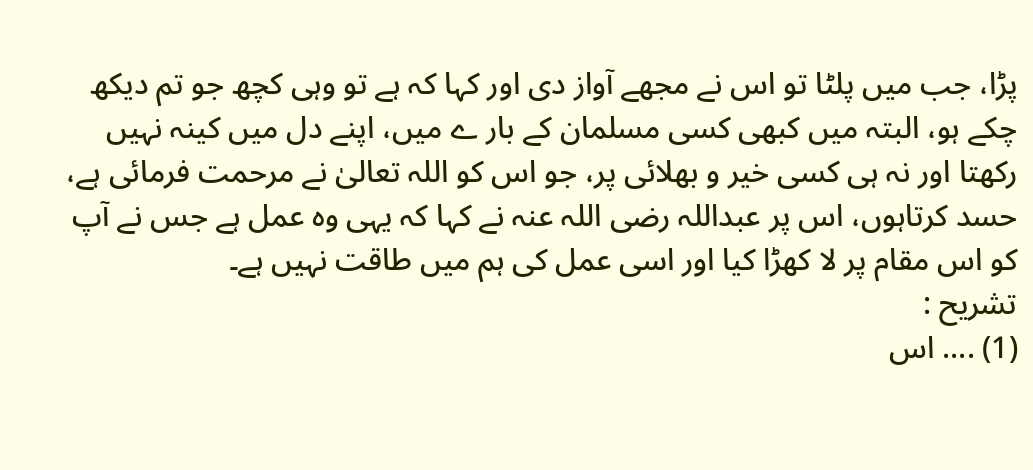پڑا، جب میں پلٹا تو اس نے مجھے آواز دی اور کہا کہ ہے تو وہی کچھ جو تم دیکھ چکے ہو، البتہ میں کبھی کسی مسلمان کے بار ے میں، اپنے دل میں کینہ نہیں رکھتا اور نہ ہی کسی خیر و بھلائی پر، جو اس کو اللہ تعالیٰ نے مرحمت فرمائی ہے، حسد کرتاہوں، اس پر عبداللہ رضی اللہ عنہ نے کہا کہ یہی وہ عمل ہے جس نے آپ کو اس مقام پر لا کھڑا کیا اور اسی عمل کی ہم میں طاقت نہیں ہے۔
تشریح :
(1) .... اس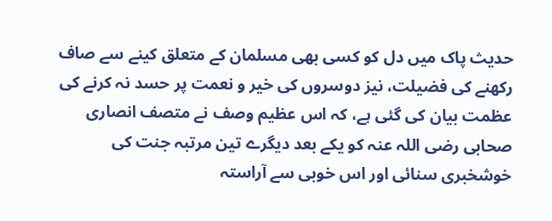حدیث پاک میں دل کو کسی بھی مسلمان کے متعلق کینے سے صاف رکھنے کی فضیلت، نیز دوسروں کی خیر و نعمت پر حسد نہ کرنے کی عظمت بیان کی گئی ہے، کہ اس عظیم وصف نے متصف انصاری صحابی رضی اللہ عنہ کو یکے بعد دیگرے تین مرتبہ جنت کی خوشخبری سنائی اور اس خوبی سے آراستہ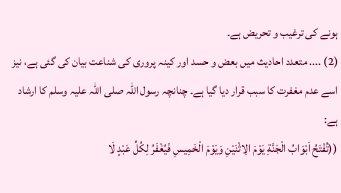ہونے کی ترغیب و تحریض ہے۔
(2) .... متعدد احادیث میں بعض و حسد اور کینہ پروری کی شناعت بیان کی گئی ہے، نیز اسے عدم مغفرت کا سبب قرار دیا گیا ہے۔ چنانچہ رسول اللہ صلی اللہ علیہ وسلم کا ارشاد ہے:
((تُفْتَحُ اَبْوَابُ الْجَنَّةِ یَوْمَ الِاثْنَیْنِ وَیَوْمَ الْخَمِیسِ فَیُغْفَرُ لِکُلِّ عَبْدٍ لَا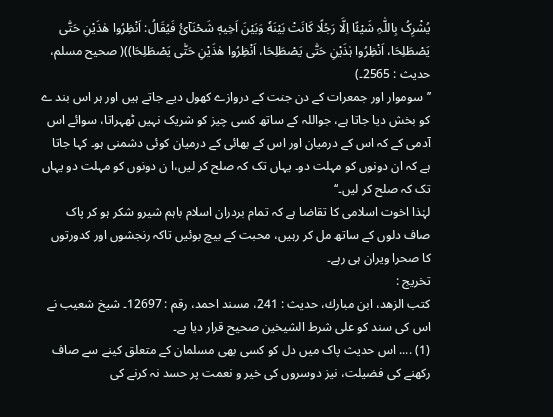یُشْرِکُ بِاللّٰہِ شَیْئًا اِلَّا رَجُلًا کَانَتْ بَیْنَهٗ وَبَیْنَ اَخِیهٖ شَحْنَآئُ فَیُقَالُ: اَنْظِرُوا هٰذَیْنِ حَتّٰی یَصْطَلِحَا، اَنْظِرُوا ہٰذَیْنِ حَتّٰی یَصْطَلِحَا، اَنْظِرُوا هٰذَیْنِ حَتّٰی یَصْطَلِحَا))( صحیح مسلم، حدیث : 2565۔)
’’سوموار اور جمعرات کے دن جنت کے دروازے کھول دیے جاتے ہیں اور ہر اس بند ے کو بخش دیا جاتا ہے، جواللہ کے ساتھ کسی چیز کو شریک نہیں ٹھہراتا، سوائے اس آدمی کے کہ اس کے درمیان اور اس کے بھائی کے درمیان کوئی دشمنی ہو۔ کہا جاتا ہے کہ ان دونوں کو مہلت دو۔ یہاں تک کہ صلح کر لیں،ا ن دونوں کو مہلت دو یہاں تک کہ صلح کر لیں۔‘‘
لہٰذا اخوت اسلامی کا تقاضا ہے کہ تمام بردران اسلام باہم شیرو شکر ہو کر پاک صاف دلوں کے ساتھ مل کر رہیں، محبت کے بیچ بوئیں تاکہ رنجشوں اور کدورتوں کا صحرا ویران ہی رہے۔
تخریج :
کتب الزهد، ابن مبارك، حدیث : 241، مسند احمد، رقم : 12697۔ شیخ شعیب نے اس کی سند کو علی شرط الشیخین صحیح قرار دیا ہے۔
(1) .... اس حدیث پاک میں دل کو کسی بھی مسلمان کے متعلق کینے سے صاف رکھنے کی فضیلت، نیز دوسروں کی خیر و نعمت پر حسد نہ کرنے کی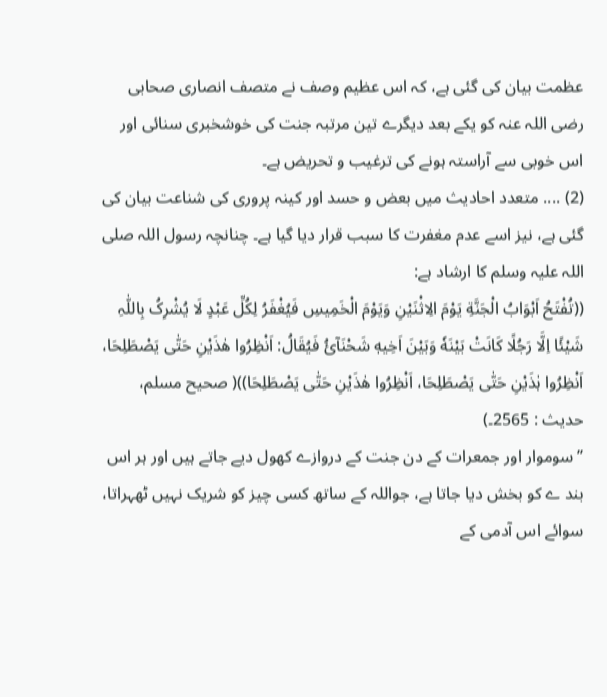عظمت بیان کی گئی ہے، کہ اس عظیم وصف نے متصف انصاری صحابی رضی اللہ عنہ کو یکے بعد دیگرے تین مرتبہ جنت کی خوشخبری سنائی اور اس خوبی سے آراستہ ہونے کی ترغیب و تحریض ہے۔
(2) .... متعدد احادیث میں بعض و حسد اور کینہ پروری کی شناعت بیان کی گئی ہے، نیز اسے عدم مغفرت کا سبب قرار دیا گیا ہے۔ چنانچہ رسول اللہ صلی اللہ علیہ وسلم کا ارشاد ہے:
((تُفْتَحُ اَبْوَابُ الْجَنَّةِ یَوْمَ الِاثْنَیْنِ وَیَوْمَ الْخَمِیسِ فَیُغْفَرُ لِکُلِّ عَبْدٍ لَا یُشْرِکُ بِاللّٰہِ شَیْئًا اِلَّا رَجُلًا کَانَتْ بَیْنَهٗ وَبَیْنَ اَخِیهٖ شَحْنَآئُ فَیُقَالُ: اَنْظِرُوا هٰذَیْنِ حَتّٰی یَصْطَلِحَا، اَنْظِرُوا ہٰذَیْنِ حَتّٰی یَصْطَلِحَا، اَنْظِرُوا هٰذَیْنِ حَتّٰی یَصْطَلِحَا))( صحیح مسلم، حدیث : 2565۔)
’’سوموار اور جمعرات کے دن جنت کے دروازے کھول دیے جاتے ہیں اور ہر اس بند ے کو بخش دیا جاتا ہے، جواللہ کے ساتھ کسی چیز کو شریک نہیں ٹھہراتا، سوائے اس آدمی کے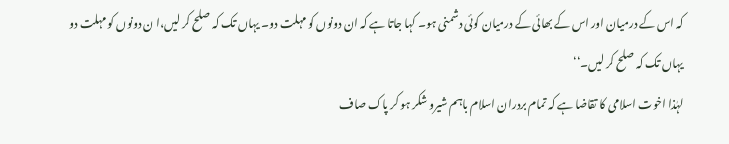کہ اس کے درمیان اور اس کے بھائی کے درمیان کوئی دشمنی ہو۔ کہا جاتا ہے کہ ان دونوں کو مہلت دو۔ یہاں تک کہ صلح کر لیں،ا ن دونوں کو مہلت دو یہاں تک کہ صلح کر لیں۔‘‘
لہٰذا اخوت اسلامی کا تقاضا ہے کہ تمام بردران اسلام باہم شیرو شکر ہو کر پاک صاف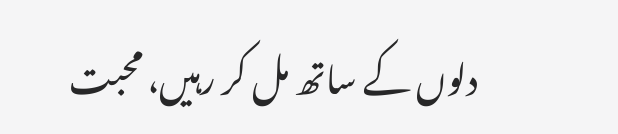دلوں کے ساتھ مل کر رہیں، محبت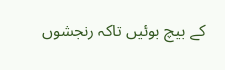کے بیچ بوئیں تاکہ رنجشوں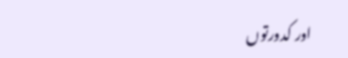اور کدورتوں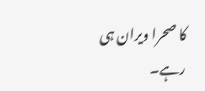کا صحرا ویران ہی رہے۔